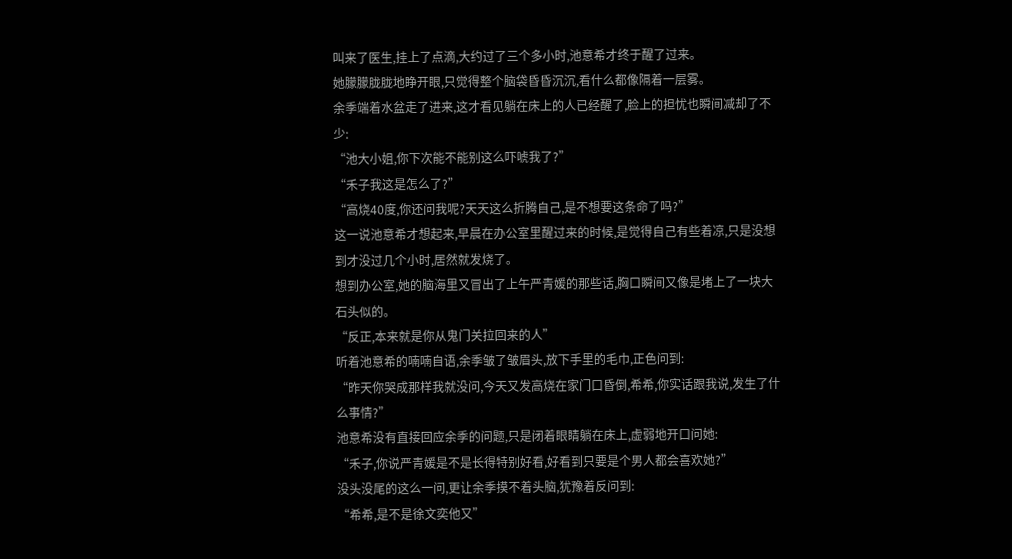叫来了医生,挂上了点滴,大约过了三个多小时,池意希才终于醒了过来。
她朦朦胧胧地睁开眼,只觉得整个脑袋昏昏沉沉,看什么都像隔着一层雾。
余季端着水盆走了进来,这才看见躺在床上的人已经醒了,脸上的担忧也瞬间减却了不少:
“池大小姐,你下次能不能别这么吓唬我了?”
“禾子我这是怎么了?”
“高烧40度,你还问我呢?天天这么折腾自己,是不想要这条命了吗?”
这一说池意希才想起来,早晨在办公室里醒过来的时候,是觉得自己有些着凉,只是没想到才没过几个小时,居然就发烧了。
想到办公室,她的脑海里又冒出了上午严青媛的那些话,胸口瞬间又像是堵上了一块大石头似的。
“反正,本来就是你从鬼门关拉回来的人”
听着池意希的喃喃自语,余季皱了皱眉头,放下手里的毛巾,正色问到:
“昨天你哭成那样我就没问,今天又发高烧在家门口昏倒,希希,你实话跟我说,发生了什么事情?”
池意希没有直接回应余季的问题,只是闭着眼睛躺在床上,虚弱地开口问她:
“禾子,你说严青媛是不是长得特别好看,好看到只要是个男人都会喜欢她?”
没头没尾的这么一问,更让余季摸不着头脑,犹豫着反问到:
“希希,是不是徐文奕他又”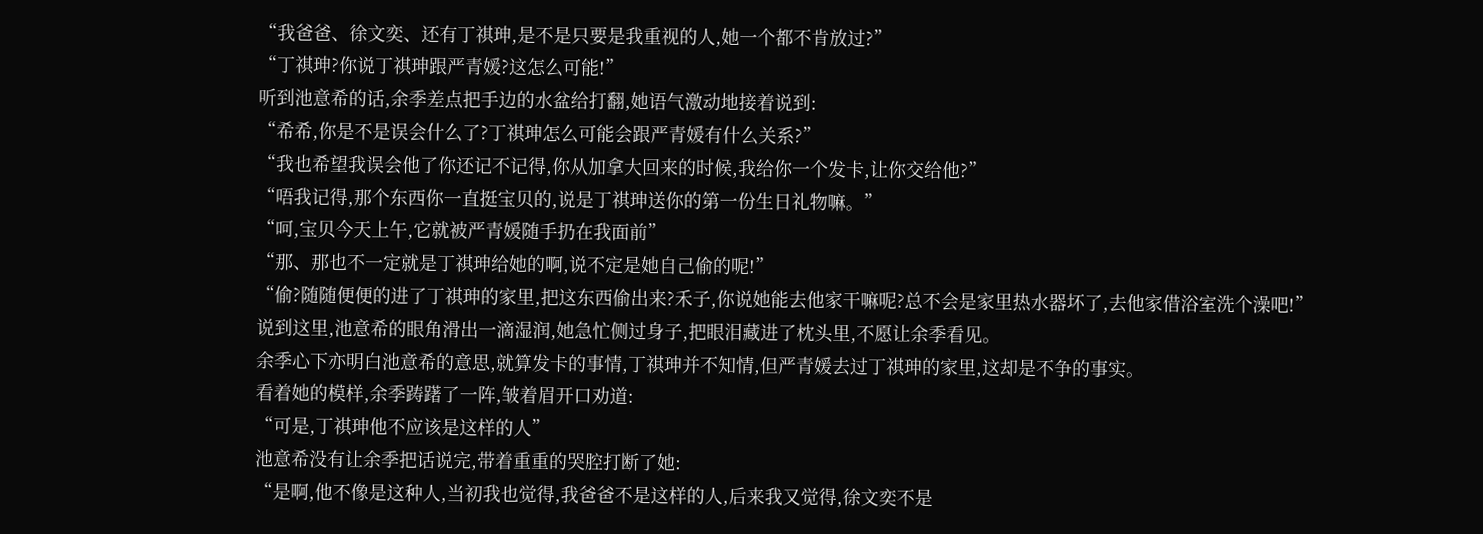“我爸爸、徐文奕、还有丁祺珅,是不是只要是我重视的人,她一个都不肯放过?”
“丁祺珅?你说丁祺珅跟严青媛?这怎么可能!”
听到池意希的话,余季差点把手边的水盆给打翻,她语气激动地接着说到:
“希希,你是不是误会什么了?丁祺珅怎么可能会跟严青媛有什么关系?”
“我也希望我误会他了你还记不记得,你从加拿大回来的时候,我给你一个发卡,让你交给他?”
“唔我记得,那个东西你一直挺宝贝的,说是丁祺珅送你的第一份生日礼物嘛。”
“呵,宝贝今天上午,它就被严青媛随手扔在我面前”
“那、那也不一定就是丁祺珅给她的啊,说不定是她自己偷的呢!”
“偷?随随便便的进了丁祺珅的家里,把这东西偷出来?禾子,你说她能去他家干嘛呢?总不会是家里热水器坏了,去他家借浴室洗个澡吧!”
说到这里,池意希的眼角滑出一滴湿润,她急忙侧过身子,把眼泪藏进了枕头里,不愿让余季看见。
余季心下亦明白池意希的意思,就算发卡的事情,丁祺珅并不知情,但严青媛去过丁祺珅的家里,这却是不争的事实。
看着她的模样,余季踌躇了一阵,皱着眉开口劝道:
“可是,丁祺珅他不应该是这样的人”
池意希没有让余季把话说完,带着重重的哭腔打断了她:
“是啊,他不像是这种人,当初我也觉得,我爸爸不是这样的人,后来我又觉得,徐文奕不是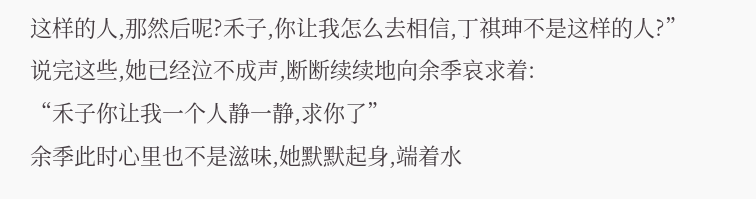这样的人,那然后呢?禾子,你让我怎么去相信,丁祺珅不是这样的人?”
说完这些,她已经泣不成声,断断续续地向余季哀求着:
“禾子你让我一个人静一静,求你了”
余季此时心里也不是滋味,她默默起身,端着水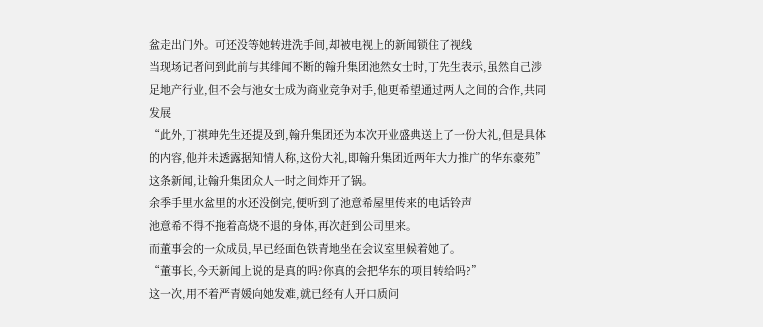盆走出门外。可还没等她转进洗手间,却被电视上的新闻锁住了视线
当现场记者问到此前与其绯闻不断的翰升集团池然女士时,丁先生表示,虽然自己涉足地产行业,但不会与池女士成为商业竞争对手,他更希望通过两人之间的合作,共同发展
“此外,丁祺珅先生还提及到,翰升集团还为本次开业盛典送上了一份大礼,但是具体的内容,他并未透露据知情人称,这份大礼,即翰升集团近两年大力推广的华东豪苑”
这条新闻,让翰升集团众人一时之间炸开了锅。
余季手里水盆里的水还没倒完,便听到了池意希屋里传来的电话铃声
池意希不得不拖着高烧不退的身体,再次赶到公司里来。
而董事会的一众成员,早已经面色铁青地坐在会议室里候着她了。
“董事长,今天新闻上说的是真的吗?你真的会把华东的项目转给吗?”
这一次,用不着严青媛向她发难,就已经有人开口质问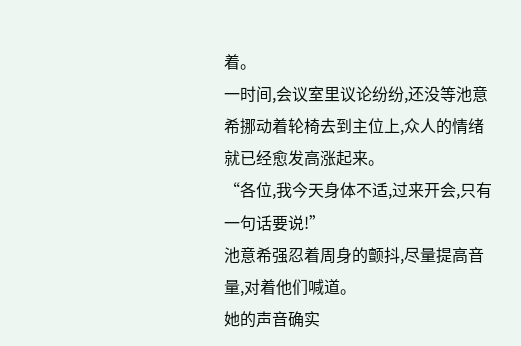着。
一时间,会议室里议论纷纷,还没等池意希挪动着轮椅去到主位上,众人的情绪就已经愈发高涨起来。
“各位,我今天身体不适,过来开会,只有一句话要说!”
池意希强忍着周身的颤抖,尽量提高音量,对着他们喊道。
她的声音确实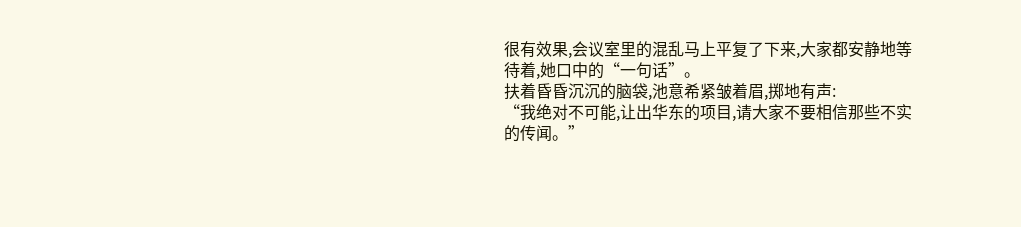很有效果,会议室里的混乱马上平复了下来,大家都安静地等待着,她口中的“一句话”。
扶着昏昏沉沉的脑袋,池意希紧皱着眉,掷地有声:
“我绝对不可能,让出华东的项目,请大家不要相信那些不实的传闻。”